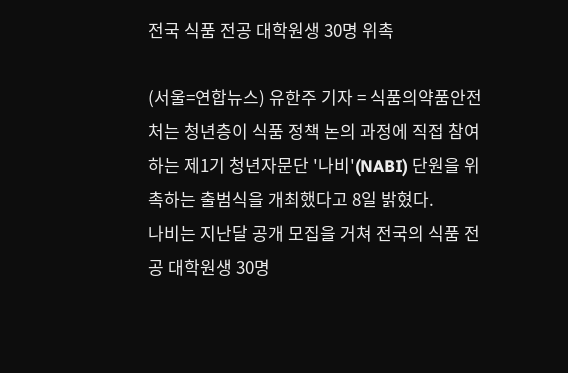전국 식품 전공 대학원생 30명 위촉

(서울=연합뉴스) 유한주 기자 = 식품의약품안전처는 청년층이 식품 정책 논의 과정에 직접 참여하는 제1기 청년자문단 '나비'(NABI) 단원을 위촉하는 출범식을 개최했다고 8일 밝혔다.
나비는 지난달 공개 모집을 거쳐 전국의 식품 전공 대학원생 30명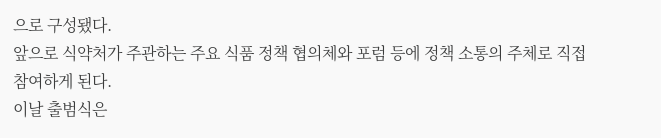으로 구성됐다.
앞으로 식약처가 주관하는 주요 식품 정책 협의체와 포럼 등에 정책 소통의 주체로 직접 참여하게 된다.
이날 출범식은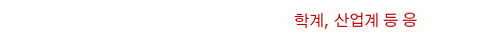학계, 산업계 등 응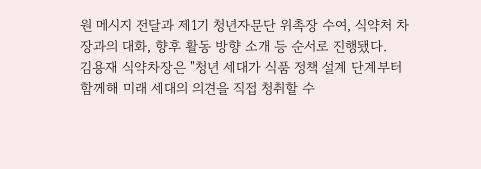원 메시지 전달과 제1기 청년자문단 위촉장 수여, 식약처 차장과의 대화, 향후 활동 방향 소개 등 순서로 진행됐다.
김용재 식약차장은 "청년 세대가 식품 정책 설계 단계부터 함께해 미래 세대의 의견을 직접 청취할 수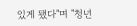있게 됐다"며 "청년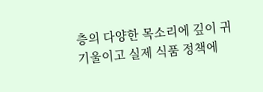층의 다양한 목소리에 깊이 귀 기울이고 실제 식품 정책에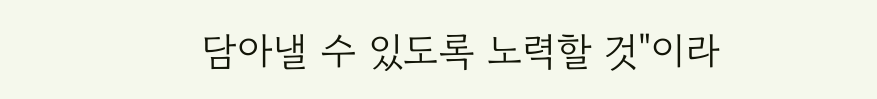담아낼 수 있도록 노력할 것"이라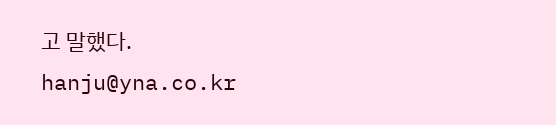고 말했다.
hanju@yna.co.kr